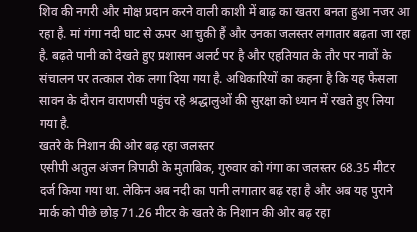शिव की नगरी और मोक्ष प्रदान करने वाली काशी में बाढ़ का खतरा बनता हुआ नजर आ रहा है. मां गंगा नदी घाट से ऊपर आ चुकी हैं और उनका जलस्तर लगातार बढ़ता जा रहा है. बढ़ते पानी को देखते हुए प्रशासन अलर्ट पर है और एहतियात के तौर पर नावों के संचालन पर तत्काल रोक लगा दिया गया है. अधिकारियों का कहना है कि यह फैसला सावन के दौरान वाराणसी पहुंच रहे श्रद्धालुओं की सुरक्षा को ध्यान में रखते हुए लिया गया है.
खतरे के निशान की ओर बढ़ रहा जलस्तर
एसीपी अतुल अंजन त्रिपाठी के मुताबिक, गुरुवार को गंगा का जलस्तर 68.35 मीटर दर्ज किया गया था. लेकिन अब नदी का पानी लगातार बढ़ रहा है और अब यह पुराने मार्क को पीछे छोड़ 71.26 मीटर के खतरे के निशान की ओर बढ़ रहा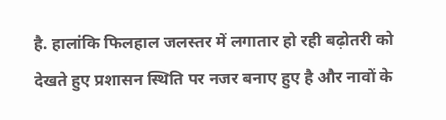है. हालांकि फिलहाल जलस्तर में लगातार हो रही बढ़ोतरी को देखते हुए प्रशासन स्थिति पर नजर बनाए हुए है और नावों के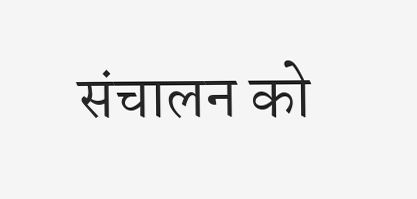संचालन को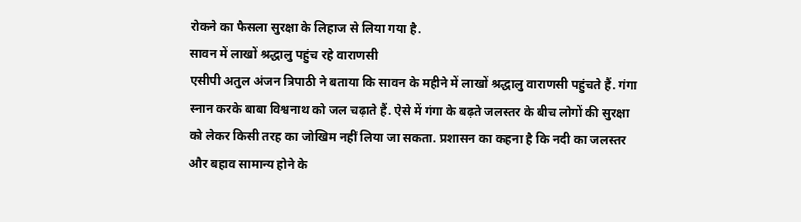रोकने का फैसला सुरक्षा के लिहाज से लिया गया है.
सावन में लाखों श्रद्धालु पहुंच रहे वाराणसी
एसीपी अतुल अंजन त्रिपाठी ने बताया कि सावन के महीने में लाखों श्रद्धालु वाराणसी पहुंचते हैं. गंगा स्नान करके बाबा विश्वनाथ को जल चढ़ाते हैं. ऐसे में गंगा के बढ़ते जलस्तर के बीच लोगों की सुरक्षा को लेकर किसी तरह का जोखिम नहीं लिया जा सकता. प्रशासन का कहना है कि नदी का जलस्तर और बहाव सामान्य होने के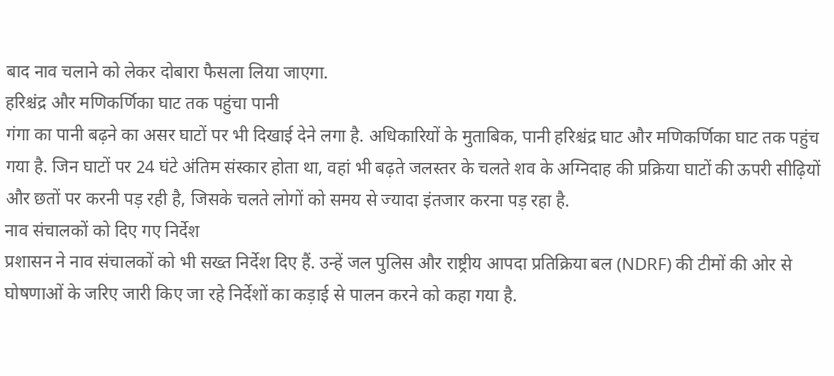बाद नाव चलाने को लेकर दोबारा फैसला लिया जाएगा.
हरिश्चंद्र और मणिकर्णिका घाट तक पहुंचा पानी
गंगा का पानी बढ़ने का असर घाटों पर भी दिखाई देने लगा है. अधिकारियों के मुताबिक, पानी हरिश्चंद्र घाट और मणिकर्णिका घाट तक पहुंच गया है. जिन घाटों पर 24 घंटे अंतिम संस्कार होता था, वहां भी बढ़ते जलस्तर के चलते शव के अग्निदाह की प्रक्रिया घाटों की ऊपरी सीढ़ियों और छतों पर करनी पड़ रही है, जिसके चलते लोगों को समय से ज्यादा इंतजार करना पड़ रहा है.
नाव संचालकों को दिए गए निर्देश
प्रशासन ने नाव संचालकों को भी सख्त निर्देश दिए हैं. उन्हें जल पुलिस और राष्ट्रीय आपदा प्रतिक्रिया बल (NDRF) की टीमों की ओर से घोषणाओं के जरिए जारी किए जा रहे निर्देशों का कड़ाई से पालन करने को कहा गया है.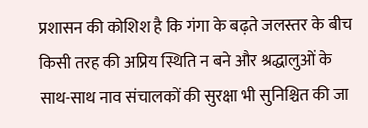प्रशासन की कोशिश है कि गंगा के बढ़ते जलस्तर के बीच किसी तरह की अप्रिय स्थिति न बने और श्रद्धालुओं के साथ-साथ नाव संचालकों की सुरक्षा भी सुनिश्चित की जा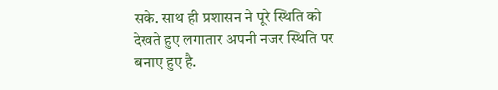सके. साथ ही प्रशासन ने पूरे स्थिति को देखते हुए लगातार अपनी नजर स्थिति पर बनाए हुए है.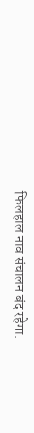फिलहाल नाव संचालन बंद रहेगा.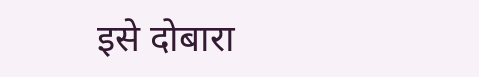इसे दोबारा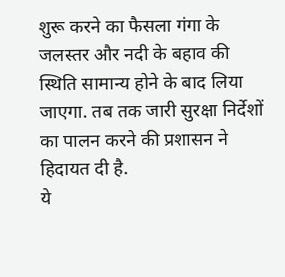शुरू करने का फैसला गंगा के जलस्तर और नदी के बहाव की स्थिति सामान्य होने के बाद लिया जाएगा. तब तक जारी सुरक्षा निर्देशों का पालन करने की प्रशासन ने हिदायत दी है.
ये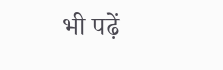भी पढ़ें